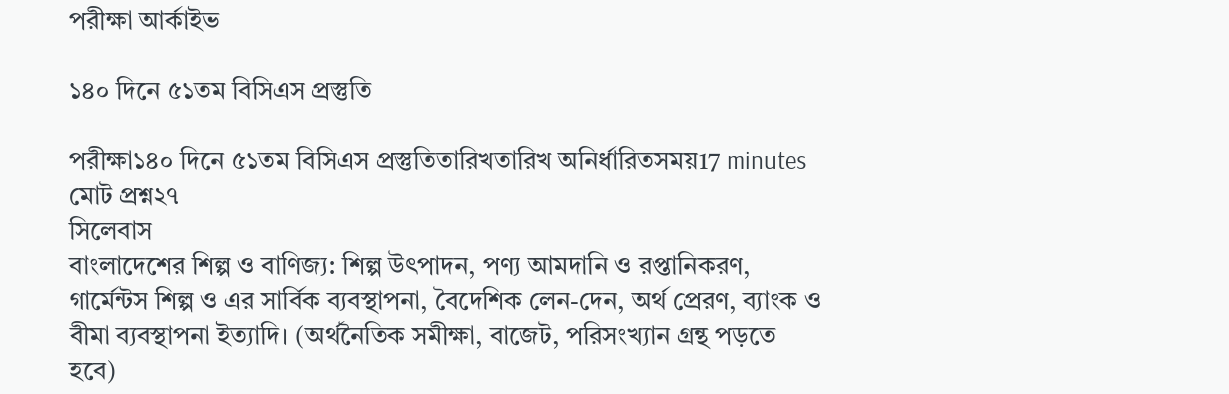পরীক্ষা আর্কাইভ

১৪০ দিনে ৫১তম বিসিএস প্রস্তুতি

পরীক্ষা১৪০ দিনে ৫১তম বিসিএস প্রস্তুতিতারিখতারিখ অনির্ধারিতসময়17 minutes
মোট প্রশ্ন২৭
সিলেবাস
বাংলাদেশের শিল্প ও বাণিজ্য: শিল্প উৎপাদন, পণ্য আমদানি ও রপ্তানিকরণ, গার্মেন্টস শিল্প ও এর সার্বিক ব্যবস্থাপনা, বৈদেশিক লেন-দেন, অর্থ প্রেরণ, ব্যাংক ও বীমা ব্যবস্থাপনা ইত্যাদি। (অর্থনৈতিক সমীক্ষা, বাজেট, পরিসংখ্যান গ্রন্থ পড়তে হবে)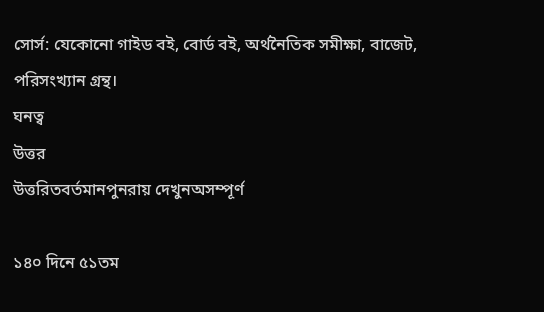সোর্স: যেকোনো গাইড বই, বোর্ড বই, অর্থনৈতিক সমীক্ষা, বাজেট, পরিসংখ্যান গ্রন্থ।
ঘনত্ব
উত্তর
উত্তরিতবর্তমানপুনরায় দেখুনঅসম্পূর্ণ

১৪০ দিনে ৫১তম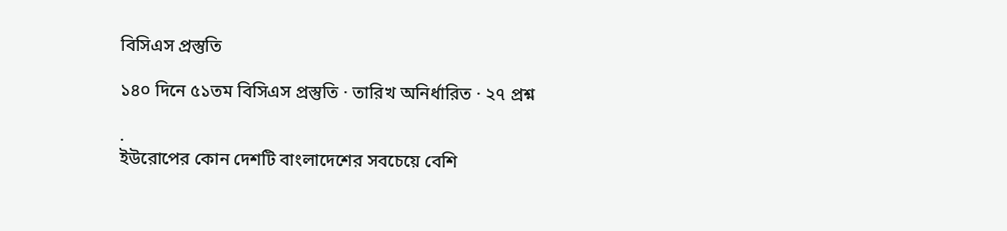বিসিএস প্রস্তুতি

১৪০ দিনে ৫১তম বিসিএস প্রস্তুতি · তারিখ অনির্ধারিত · ২৭ প্রশ্ন

.
ইউরোপের কোন দেশটি বাংলাদেশের সবচেয়ে বেশি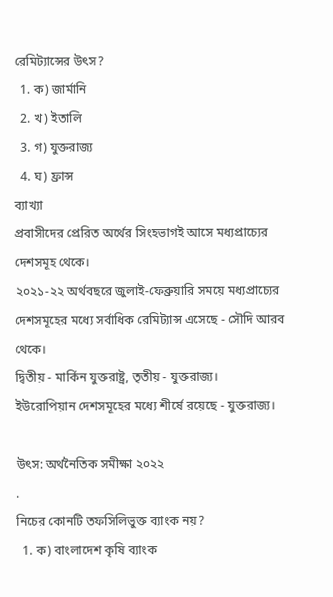রেমিট্যান্সের উৎস?
  1. ক) জার্মানি
  2. খ) ইতালি
  3. গ) যুক্তরাজ্য
  4. ঘ) ফ্রান্স
ব্যাখ্যা
প্রবাসীদের প্রেরিত অর্থের সিংহভাগই আসে মধ্যপ্রাচ্যের দেশসমূহ থেকে।
২০২১-২২ অর্থবছরে জুলাই-ফেব্রুয়ারি সময়ে মধ্যপ্রাচ্যের দেশসমূহের মধ্যে সর্বাধিক রেমিট্যান্স এসেছে - সৌদি আরব থেকে।
দ্বিতীয় - মার্কিন যুক্তরাষ্ট্র, তৃতীয় - যুক্তরাজ্য।
ইউরোপিয়ান দেশসমূহের মধ্যে শীর্ষে রয়েছে - যুক্তরাজ্য।

উৎস: অর্থনৈতিক সমীক্ষা ২০২২
.
নিচের কোনটি তফসিলিভুক্ত ব্যাংক নয়?
  1. ক) বাংলাদেশ কৃষি ব্যাংক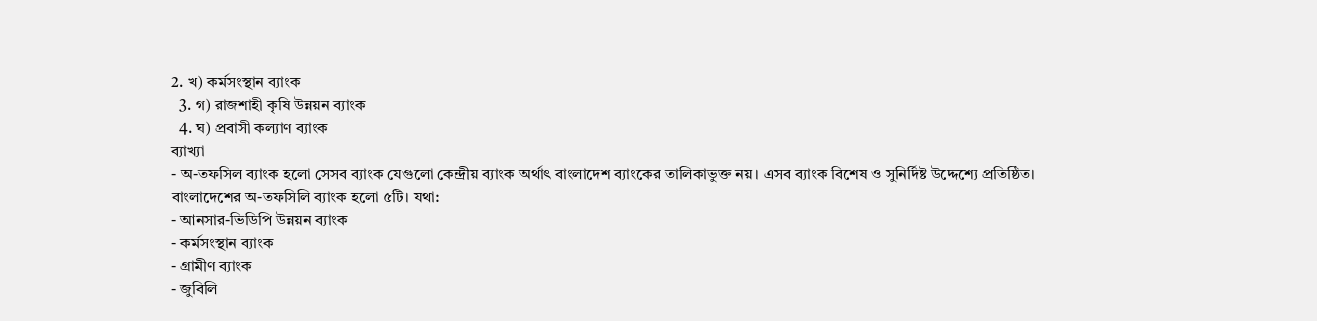2. খ) কর্মসংস্থান ব্যাংক
  3. গ) রাজশাহী কৃষি উন্নয়ন ব্যাংক
  4. ঘ) প্রবাসী কল্যাণ ব্যাংক
ব্যাখ্যা
- অ-তফসিল ব্যাংক হলো সেসব ব্যাংক যেগুলো কেন্দ্রীয় ব্যাংক অর্থাৎ বাংলাদেশ ব্যাংকের তালিকাভুক্ত নয়। এসব ব্যাংক বিশেষ ও সুনির্দিষ্ট উদ্দেশ্যে প্রতিষ্ঠিত।
বাংলাদেশের অ-তফসিলি ব্যাংক হলো ৫টি। যথা:
- আনসার-ভিডিপি উন্নয়ন ব্যাংক
- কর্মসংস্থান ব্যাংক
- গ্রামীণ ব্যাংক
- জুবিলি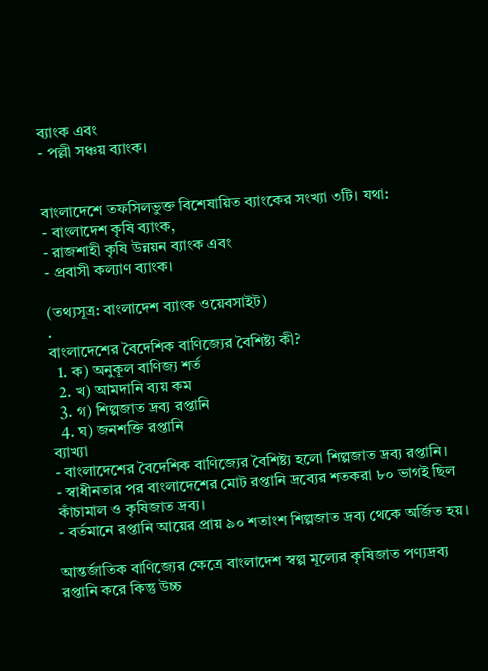ব্যাংক এবং
- পল্লী সঞ্চয় ব্যাংক।


বাংলাদেশে তফসিলভুক্ত বিশেষায়িত ব্যাংকের সংখ্যা ৩টি। যথা:
- বাংলাদেশ কৃষি ব্যাংক,
- রাজশাহী কৃষি উন্নয়ন ব্যাংক এবং
- প্রবাসী কল্যাণ ব্যাংক।

(তথ্যসূত্র: বাংলাদেশ ব্যাংক ওয়েবসাইট)
.
বাংলাদেশের বৈদেশিক বাণিজ্যের বৈশিষ্ট্য কী?
  1. ক) অনুকূল বাণিজ্য শর্ত
  2. খ) আমদানি ব্যয় কম
  3. গ) শিল্পজাত দ্রব্য রপ্তানি
  4. ঘ) জনশক্তি রপ্তানি
ব্যাখ্যা
- বাংলাদেশের বৈদেশিক বাণিজ্যের বৈশিষ্ট্য হলো শিল্পজাত দ্রব্য রপ্তানি।
- স্বাধীনতার পর বাংলাদেশের মোট রপ্তানি দ্রব্যের শতকরা ৮০ ভাগই ছিল কাঁচামাল ও কৃষিজাত দ্রব্য।
- বর্তমানে রপ্তানি আয়ের প্রায় ৯০ শতাংশ শিল্পজাত দ্রব্য থেকে অর্জিত হয়।

আন্তর্জাতিক বাণিজ্যের ক্ষেত্রে বাংলাদেশ স্বল্প মূল্যের কৃষিজাত পণ্যদ্রব্য রপ্তানি করে কিন্তু উচ্চ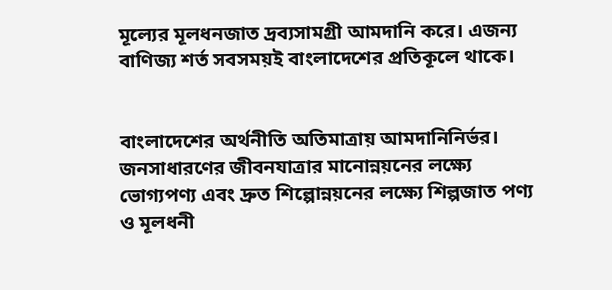মূল্যের মূলধনজাত দ্রব্যসামগ্রী আমদানি করে। এজন্য বাণিজ্য শর্ত সবসময়ই বাংলাদেশের প্রতিকূলে থাকে।


বাংলাদেশের অর্থনীতি অতিমাত্রায় আমদানিনির্ভর। জনসাধারণের জীবনযাত্রার মানোন্নয়নের লক্ষ্যে ভোগ্যপণ্য এবং দ্রুত শিল্পোন্নয়নের লক্ষ্যে শিল্পজাত পণ্য ও মূলধনী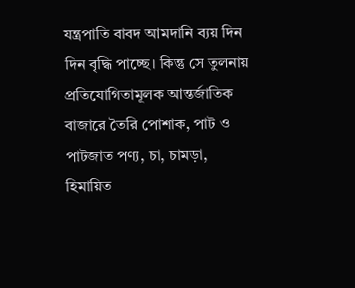যন্ত্রপাতি বাবদ আমদানি ব্যয় দিন দিন বৃদ্ধি পাচ্ছে। কিন্তু সে তুলনায় প্রতিযোগিতামূলক আন্তর্জাতিক বাজারে তৈরি পোশাক, পাট ও পাটজাত পণ্য, চা, চামড়া, হিমায়িত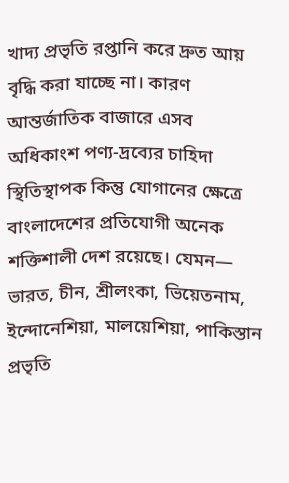খাদ্য প্রভৃতি রপ্তানি করে দ্রুত আয় বৃদ্ধি করা যাচ্ছে না। কারণ আন্তর্জাতিক বাজারে এসব অধিকাংশ পণ্য-দ্রব্যের চাহিদা স্থিতিস্থাপক কিন্তু যোগানের ক্ষেত্রে বাংলাদেশের প্রতিযোগী অনেক শক্তিশালী দেশ রয়েছে। যেমন— ভারত, চীন, শ্রীলংকা, ভিয়েতনাম, ইন্দোনেশিয়া, মালয়েশিয়া, পাকিস্তান প্রভৃতি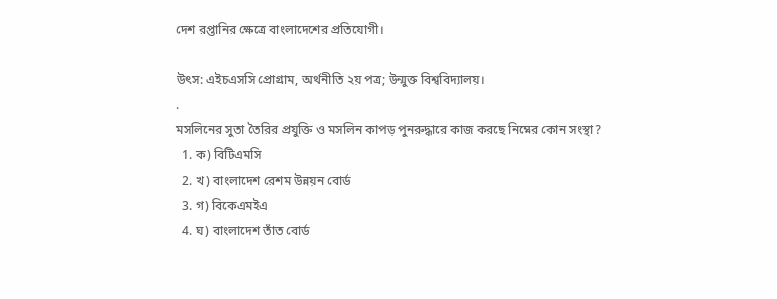দেশ রপ্তানির ক্ষেত্রে বাংলাদেশের প্রতিযোগী।

উৎস: এইচএসসি প্রোগ্রাম, অর্থনীতি ২য় পত্র; উন্মুক্ত বিশ্ববিদ্যালয়।
.
মসলিনের সুতা তৈরির প্রযুক্তি ও মসলিন কাপড় পুনরুদ্ধারে কাজ করছে নিম্নের কোন সংস্থা?
  1. ক) বিটিএমসি
  2. খ) বাংলাদেশ রেশম উন্নয়ন বোর্ড
  3. গ) বিকেএমইএ
  4. ঘ) বাংলাদেশ তাঁত বোর্ড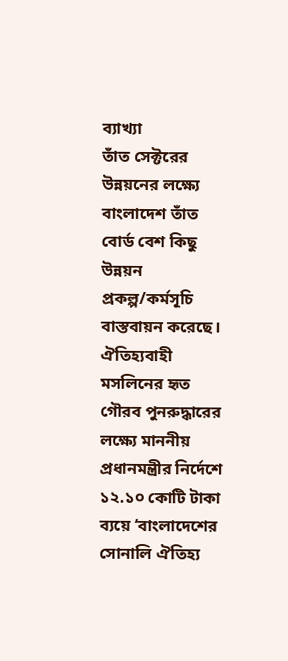ব্যাখ্যা
তাঁত সেক্টরের উন্নয়নের লক্ষ্যে বাংলাদেশ তাঁত বোর্ড বেশ কিছু উন্নয়ন প্রকল্প/কর্মসূচি বাস্তবায়ন করেছে।
ঐতিহ্যবাহী মসলিনের হৃত গৌরব পুনরুদ্ধারের লক্ষ্যে মাননীয় প্রধানমন্ত্রীর নির্দেশে ১২.১০ কোটি টাকা ব্যয়ে ‘বাংলাদেশের সোনালি ঐতিহ্য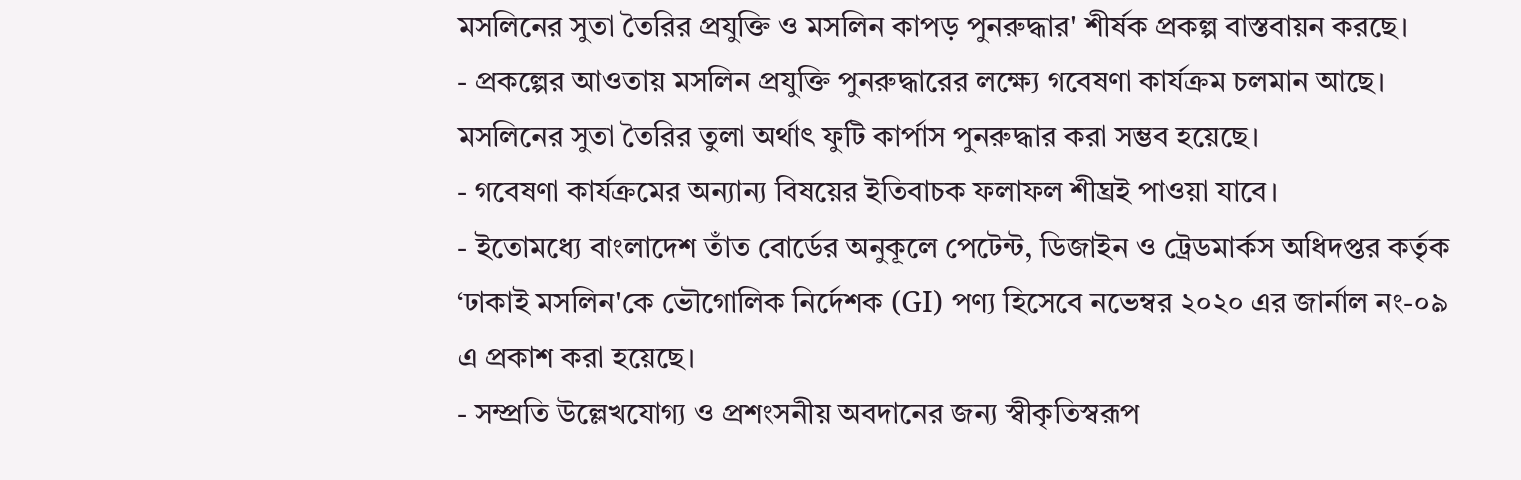মসলিনের সুতা তৈরির প্রযুক্তি ও মসলিন কাপড় পুনরুদ্ধার' শীর্ষক প্রকল্প বাস্তবায়ন করছে।
- প্রকল্পের আওতায় মসলিন প্রযুক্তি পুনরুদ্ধারের লক্ষ্যে গবেষণা কার্যক্রম চলমান আছে। মসলিনের সুতা তৈরির তুলা অর্থাৎ ফুটি কার্পাস পুনরুদ্ধার করা সম্ভব হয়েছে।
- গবেষণা কার্যক্রমের অন্যান্য বিষয়ের ইতিবাচক ফলাফল শীঘ্রই পাওয়া যাবে।
- ইতোমধ্যে বাংলাদেশ তাঁত বোর্ডের অনুকূলে পেটেন্ট, ডিজাইন ও ট্রেডমার্কস অধিদপ্তর কর্তৃক ‘ঢাকাই মসলিন'কে ভৌগোলিক নির্দেশক (GI) পণ্য হিসেবে নভেম্বর ২০২০ এর জার্নাল নং-০৯ এ প্রকাশ করা হয়েছে।
- সম্প্রতি উল্লেখযোগ্য ও প্রশংসনীয় অবদানের জন্য স্বীকৃতিস্বরূপ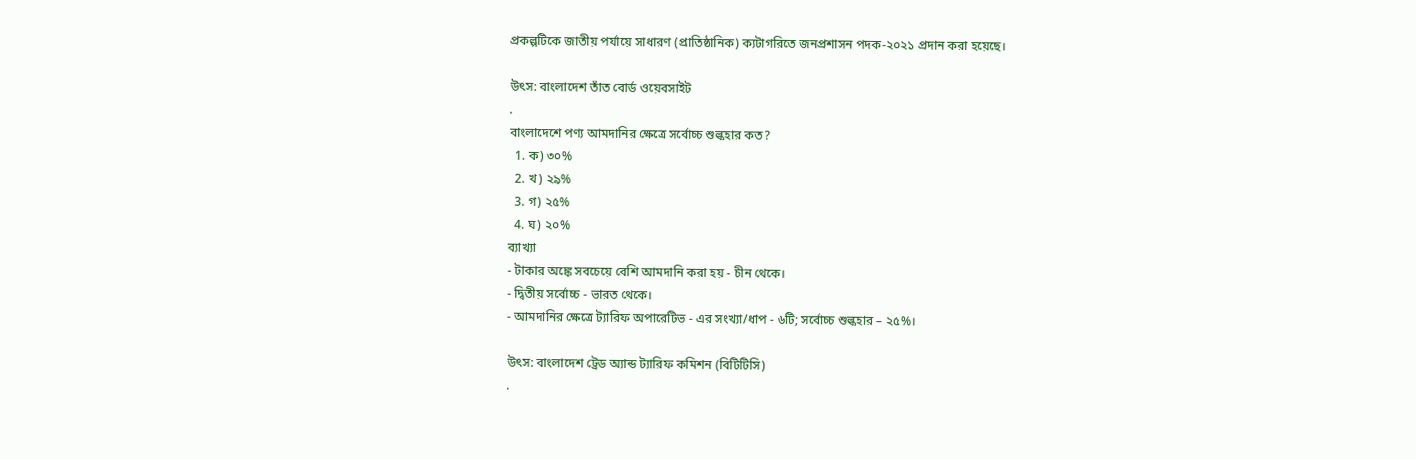প্রকল্পটিকে জাতীয় পর্যায়ে সাধারণ (প্রাতিষ্ঠানিক) ক্যটাগরিতে জনপ্রশাসন পদক-২০২১ প্রদান করা হয়েছে।

উৎস: বাংলাদেশ তাঁত বোর্ড ওয়েবসাইট
.
বাংলাদেশে পণ্য আমদানির ক্ষেত্রে সর্বোচ্চ শুল্কহার কত?
  1. ক) ৩০%
  2. খ) ২৯%
  3. গ) ২৫%
  4. ঘ) ২০%
ব্যাখ্যা
- টাকার অঙ্কে সবচেয়ে বেশি আমদানি করা হয় - চীন থেকে।
- দ্বিতীয় সর্বোচ্চ - ভারত থেকে।
- আমদানির ক্ষেত্রে ট্যারিফ অপারেটিভ - এর সংখ্যা/ধাপ - ৬টি; সর্বোচ্চ শুল্কহার – ২৫%।

উৎস: বাংলাদেশ ট্রেড অ্যান্ড ট্যারিফ কমিশন (বিটিটিসি)
.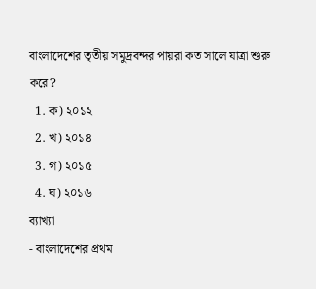বাংলাদেশের তৃতীয় সমুদ্রবন্দর পায়রা কত সালে যাত্রা শুরু করে?
  1. ক) ২০১২
  2. খ) ২০১৪
  3. গ) ২০১৫
  4. ঘ) ২০১৬
ব্যাখ্যা
- বাংলাদেশের প্রথম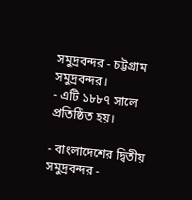সমুদ্রবন্দর - চট্টগ্রাম সমুদ্রবন্দর।
- এটি ১৮৮৭ সালে প্রতিষ্ঠিত হয়।

- বাংলাদেশের দ্বিতীয় সমুদ্রবন্দর -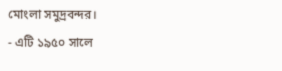মোংলা সমুদ্রবন্দর।
- এটি ১৯৫০ সালে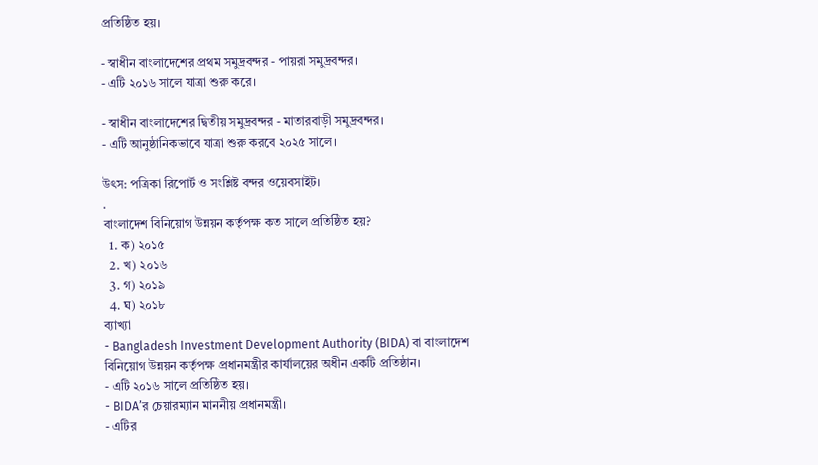প্রতিষ্ঠিত হয়।

- স্বাধীন বাংলাদেশের প্রথম সমুদ্রবন্দর - পায়রা সমুদ্রবন্দর।
- এটি ২০১৬ সালে যাত্রা শুরু করে।

- স্বাধীন বাংলাদেশের দ্বিতীয় সমুদ্রবন্দর - মাতারবাড়ী সমুদ্রবন্দর।
- এটি আনুষ্ঠানিকভাবে যাত্রা শুরু করবে ২০২৫ সালে।

উৎস: পত্রিকা রিপোর্ট ও সংশ্লিষ্ট বন্দর ওয়েবসাইট।
.
বাংলাদেশ বিনিয়োগ উন্নয়ন কর্তৃপক্ষ কত সালে প্রতিষ্ঠিত হয়?
  1. ক) ২০১৫
  2. খ) ২০১৬
  3. গ) ২০১৯
  4. ঘ) ২০১৮
ব্যাখ্যা
- Bangladesh Investment Development Authority (BIDA) বা বাংলাদেশ বিনিয়োগ উন্নয়ন কর্তৃপক্ষ প্রধানমন্ত্রীর কার্যালয়ের অধীন একটি প্রতিষ্ঠান।
- এটি ২০১৬ সালে প্রতিষ্ঠিত হয়।
- BIDA’র চেয়ারম্যান মাননীয় প্রধানমন্ত্রী।
- এটির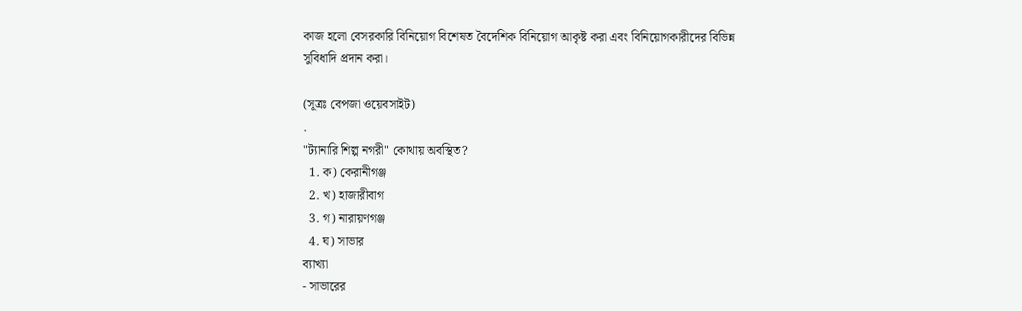কাজ হলো বেসরকারি বিনিয়োগ বিশেষত বৈদেশিক বিনিয়োগ আকৃষ্ট করা এবং বিনিয়োগকারীদের বিভিন্ন সুবিধাদি প্রদান করা।

(সূত্রঃ বেপজা ওয়েবসাইট)
.
"ট্যানারি শিল্প নগরী" কোথায় অবস্থিত?
  1. ক) কেরানীগঞ্জ
  2. খ) হাজারীবাগ
  3. গ) নারায়ণগঞ্জ
  4. ঘ) সাভার
ব্যাখ্যা
- সাভারের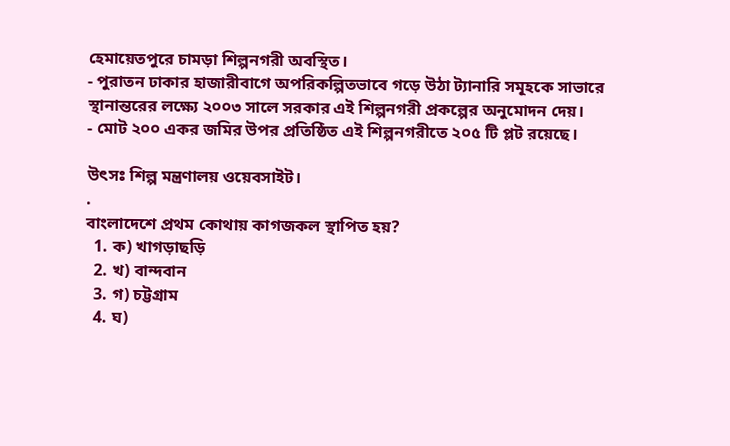হেমায়েতপুরে চামড়া শিল্পনগরী অবস্থিত।
- পুরাতন ঢাকার হাজারীবাগে অপরিকল্পিতভাবে গড়ে উঠা ট্যানারি সমূহকে সাভারে স্থানান্তরের লক্ষ্যে ২০০৩ সালে সরকার এই শিল্পনগরী প্রকল্পের অনুমোদন দেয়।
- মোট ২০০ একর জমির উপর প্রতিষ্ঠিত এই শিল্পনগরীতে ২০৫ টি প্লট রয়েছে।

উৎসঃ শিল্প মন্ত্রণালয় ওয়েবসাইট।
.
বাংলাদেশে প্রথম কোথায় কাগজকল স্থাপিত হয়?
  1. ক) খাগড়াছড়ি
  2. খ) বান্দবান
  3. গ) চট্টগ্রাম
  4. ঘ)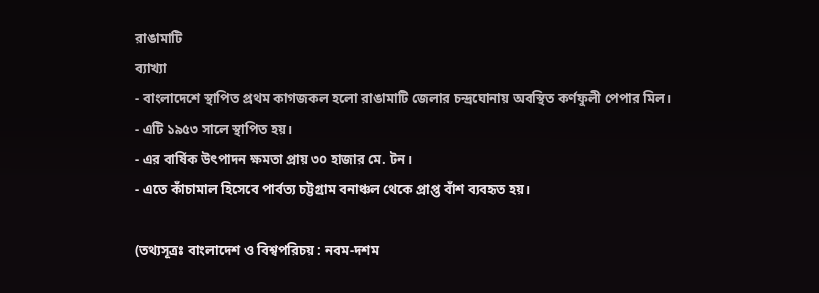রাঙামাটি
ব্যাখ্যা
- বাংলাদেশে স্থাপিত প্রথম কাগজকল হলো রাঙামাটি জেলার চন্দ্রঘোনায় অবস্থিত কর্ণফুলী পেপার মিল।
- এটি ১৯৫৩ সালে স্থাপিত হয়।
- এর বার্ষিক উৎপাদন ক্ষমতা প্রায় ৩০ হাজার মে. টন।
- এতে কাঁচামাল হিসেবে পার্বত্য চট্টগ্রাম বনাঞ্চল থেকে প্রাপ্ত বাঁশ ব্যবহৃত হয়।

(তথ্যসূত্রঃ বাংলাদেশ ও বিশ্বপরিচয় : নবম-দশম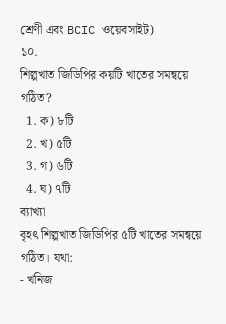শ্রেণী এবং BCIC ওয়েবসাইট)
১০.
শিল্পখাত জিডিপির কয়টি খাতের সমন্বয়ে গঠিত?
  1. ক) ৮টি
  2. খ) ৫টি
  3. গ) ৬টি
  4. ঘ) ৭টি
ব্যাখ্যা
বৃহৎ শিল্পখাত জিডিপির ৫টি খাতের সমন্বয়ে গঠিত। যথা:
- খনিজ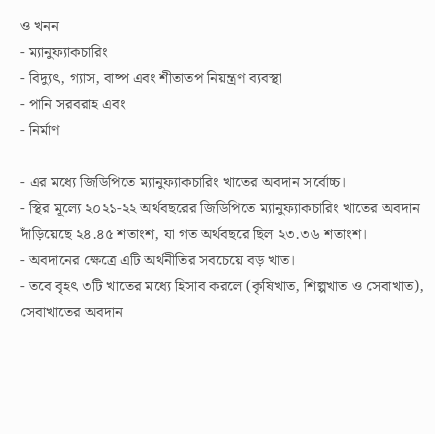ও খনন
- ম্যানুফ্যাকচারিং
- বিদ্যুৎ, গ্যাস, বাষ্প এবং শীতাতপ নিয়ন্ত্রণ ব্যবস্থা
- পানি সরবরাহ এবং
- নিৰ্মাণ

- এর মধ্যে জিডিপিতে ম্যানুফ্যাকচারিং খাতের অবদান সর্বোচ্চ।
- স্থির মূল্যে ২০২১-২২ অর্থবছরের জিডিপিতে ম্যানুফ্যাকচারিং খাতের অবদান দাঁড়িয়েছে ২৪.৪৫ শতাংশ, যা গত অর্থবছরে ছিল ২৩.৩৬ শতাংশ।
- অবদানের ক্ষেত্রে এটি অর্থনীতির সবচেয়ে বড় খাত।
- তবে বৃহৎ ৩টি খাতের মধ্যে হিসাব করলে (কৃষিখাত, শিল্পখাত ও সেবাখাত), সেবাখাতের অবদান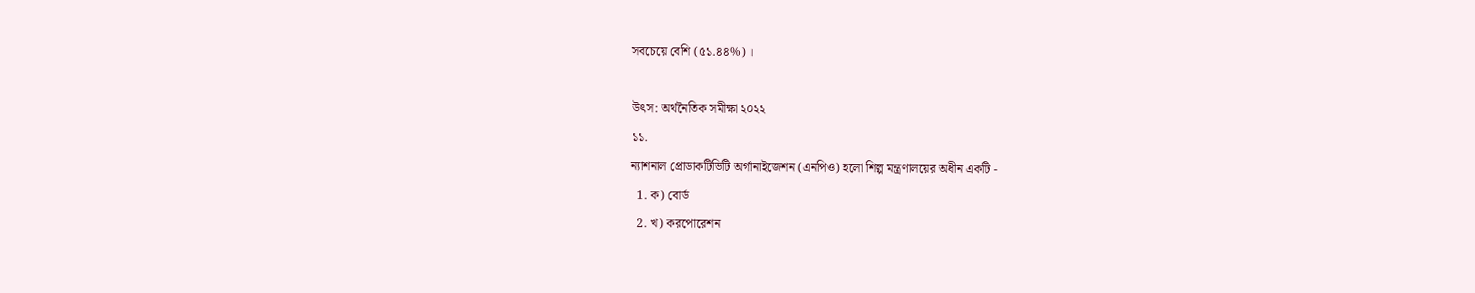সবচেয়ে বেশি (৫১.৪৪%) ।

উৎস: অর্থনৈতিক সমীক্ষা ২০২২
১১.
ন্যাশনাল প্রোডাকটিভিটি অর্গানাইজেশন (এনপিও) হলো শিল্প মন্ত্রণালয়ের অধীন একটি -
  1. ক) বোর্ড
  2. খ) করপোরেশন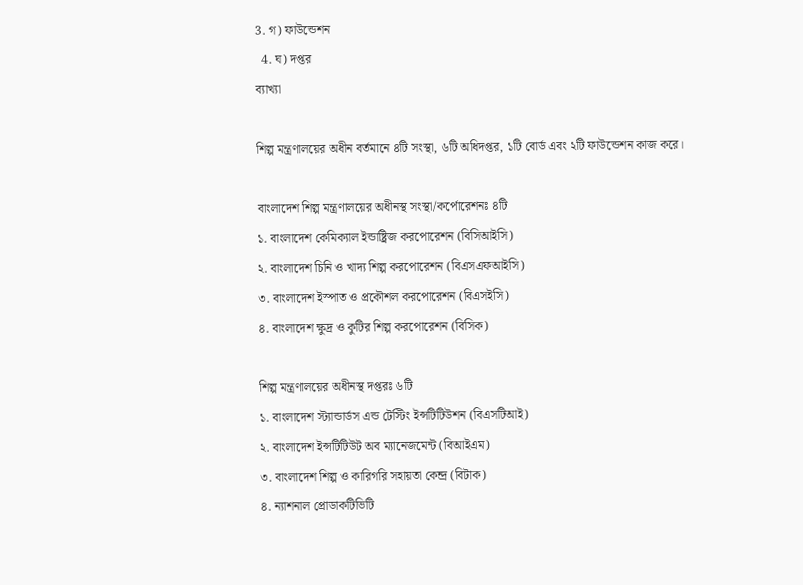3. গ) ফাউন্ডেশন
  4. ঘ) দপ্তর
ব্যাখ্যা

শিল্প মন্ত্রণালয়ের অধীন বর্তমানে ৪টি সংস্থা, ৬টি অধিদপ্তর, ১টি বোর্ড এবং ২টি ফাউন্ডেশন কাজ করে।

বাংলাদেশ শিল্প মন্ত্রণালয়ের অধীনস্থ সংস্থা/কর্পোরেশনঃ ৪টি
১. বাংলাদেশ কেমিক্যাল ইন্ডাষ্ট্রিজ করপোরেশন (বিসিআইসি)
২. বাংলাদেশ চিনি ও খাদ্য শিল্প করপোরেশন (বিএসএফআইসি)
৩. বাংলাদেশ ইস্পাত ও প্রকৌশল করপোরেশন (বিএসইসি)
৪. বাংলাদেশ ক্ষুদ্র ও কুটির শিল্প করপোরেশন (বিসিক)

শিল্প মন্ত্রণালয়ের অধীনস্থ দপ্তরঃ ৬টি
১. বাংলাদেশ স্ট্যান্ডার্ডস এন্ড টেস্টিং ইন্সটিটিউশন (বিএসটিআই)
২. বাংলাদেশ ইন্সটিটিউট অব ম্যানেজমেন্ট (বিআইএম)
৩. বাংলাদেশ শিল্প ও কারিগরি সহায়তা কেন্দ্র (বিটাক)
৪. ন্যাশনাল প্রোডাকটিভিটি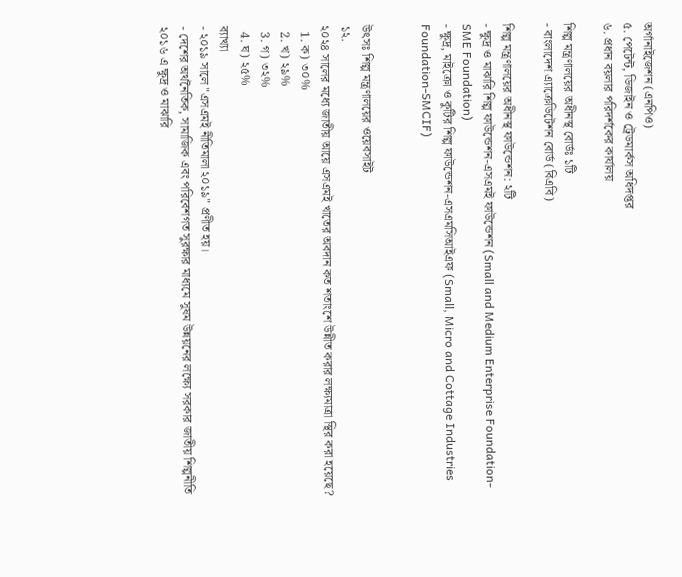অর্গানাইজেশন (এনপিও)
৫. পেটেন্ট, ডিজাইন ও ট্রেডমার্কস অধিদপ্তর
৬. প্রধান বয়লার পরিদর্শকের কার্যালয়

শিল্প মন্ত্রণালয়ের অধীনস্থ বোর্ডঃ ১টি
- বাংলাদেশ এ্যাক্রেডিটেশন বোর্ড (বিএবি)

শিল্প মন্ত্রণালয়ের অধীনস্থ ফাউন্ডেশন: ২টি
- ক্ষুদ্র ও মাঝারি শিল্প ফাউন্ডেশন-এসএমই ফাউন্ডেশন (Small and Medium Enterprise Foundation-SME Foundation)
- ক্ষুদ্র, মাইক্রো ও কুটির শিল্প ফাউন্ডেশন-এসএমসিআইএফ (Small, Micro and Cottage Industries Foundation-SMCIF)


উৎসঃ শিল্প মন্ত্রণালয়ের ওয়েবসাইট
১২.
২০২৪ সালের মধ্যে জাতীয় আয়ে এসএমই খাতের অবদান কত শতাংশে উন্নীত করার লক্ষ্যমাত্রা স্থির করা হয়েছে?
  1. ক) ৩০%
  2. খ) ২৯%
  3. গ) ৩২%
  4. ঘ) ২৫%
ব্যাখ্যা
- ২০১৯ সালে "এসএমই নীতিমালা ২০১৯" প্রণীত হয়।
- দেশের অর্থনৈতিক, সামাজিক এবং পরিবেশগত সুরক্ষার মাধ্যমে সুষম উন্নয়নের লক্ষ্যে সরকার জাতীয় শিল্পনীতি ২০১৬ এ ক্ষুদ্র ও মাঝারি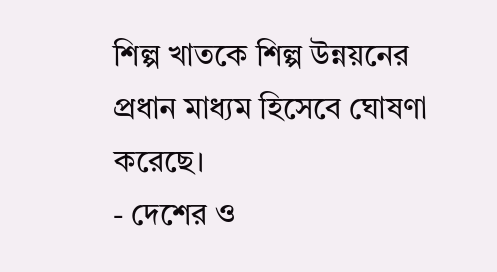শিল্প খাতকে শিল্প উন্নয়নের প্রধান মাধ্যম হিসেবে ঘোষণা করেছে।
- দেশের ও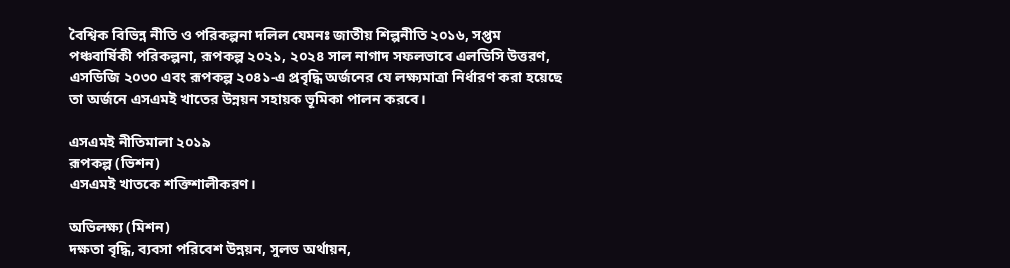বৈশ্বিক বিভিন্ন নীতি ও পরিকল্পনা দলিল যেমনঃ জাতীয় শিল্পনীতি ২০১৬, সপ্তম পঞ্চবার্ষিকী পরিকল্পনা, রূপকল্প ২০২১, ২০২৪ সাল নাগাদ সফলভাবে এলডিসি উত্তরণ, এসডিজি ২০৩০ এবং রূপকল্প ২০৪১-এ প্রবৃদ্ধি অর্জনের যে লক্ষ্যমাত্রা নির্ধারণ করা হয়েছে তা অর্জনে এসএমই খাতের উন্নয়ন সহায়ক ভূমিকা পালন করবে।

এসএমই নীতিমালা ২০১৯
রূপকল্প (ভিশন)
এসএমই খাতকে শক্তিশালীকরণ।

অভিলক্ষ্য (মিশন)
দক্ষতা বৃদ্ধি, ব্যবসা পরিবেশ উন্নয়ন, সুলভ অর্থায়ন,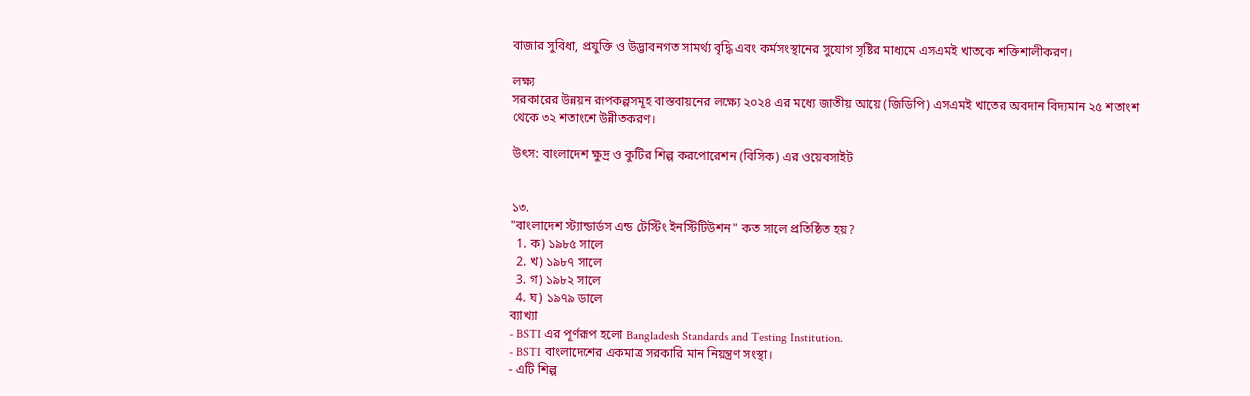বাজার সুবিধা, প্রযুক্তি ও উদ্ভাবনগত সামর্থ্য বৃদ্ধি এবং কর্মসংস্থানের সুযোগ সৃষ্টির মাধ্যমে এসএমই খাতকে শক্তিশালীকরণ।

লক্ষ্য
সরকারের উন্নয়ন রূপকল্পসমূহ বাস্তবায়নের লক্ষ্যে ২০২৪ এর মধ্যে জাতীয় আয়ে (জিডিপি) এসএমই খাতের অবদান বিদ্যমান ২৫ শতাংশ থেকে ৩২ শতাংশে উন্নীতকরণ।

উৎস: বাংলাদেশ ক্ষুদ্র ও কুটির শিল্প করপোরেশন (বিসিক) এর ওয়েবসাইট


১৩.
"বাংলাদেশ স্ট্যান্ডার্ডস এন্ড টেস্টিং ইনস্টিটিউশন" কত সালে প্রতিষ্ঠিত হয়?
  1. ক) ১৯৮৫ সালে
  2. খ) ১৯৮৭ সালে
  3. গ) ১৯৮২ সালে
  4. ঘ) ১৯৭৯ ডালে
ব্যাখ্যা
- BSTI এর পূর্ণরূপ হলো Bangladesh Standards and Testing Institution.
- BSTI বাংলাদেশের একমাত্র সরকারি মান নিয়ন্ত্রণ সংস্থা।
- এটি শিল্প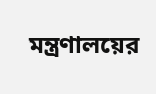মন্ত্রণালয়ের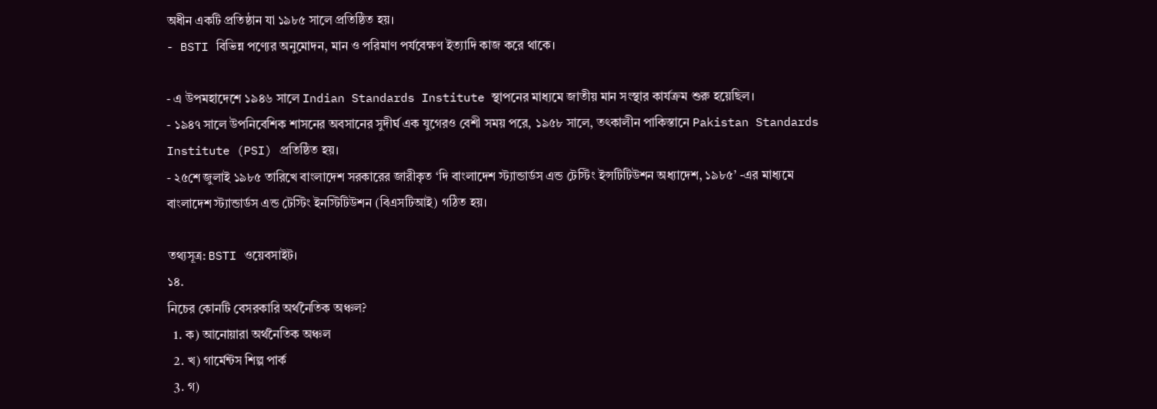অধীন একটি প্রতিষ্ঠান যা ১৯৮৫ সালে প্রতিষ্ঠিত হয়।
- BSTI বিভিন্ন পণ্যের অনুমোদন, মান ও পরিমাণ পর্যবেক্ষণ ইত্যাদি কাজ করে থাকে।

- এ উপমহাদেশে ১৯৪৬ সালে Indian Standards Institute স্থাপনের মাধ্যমে জাতীয় মান সংস্থার কার্যক্রম শুরু হয়েছিল।
- ১৯৪৭ সালে উপনিবেশিক শাসনের অবসানের সুদীর্ঘ এক যুগেরও বেশী সময় পরে, ১৯৫৮ সালে, তৎকালীন পাকিস্তানে Pakistan Standards Institute (PSI) প্রতিষ্ঠিত হয়।
- ২৫শে জুলাই ১৯৮৫ তারিখে বাংলাদেশ সরকারের জারীকৃত ‘দি বাংলাদেশ স্ট্যান্ডার্ডস এন্ড টেস্টিং ইন্সটিটিউশন অধ্যাদেশ, ১৯৮৫’ -এর মাধ্যমে বাংলাদেশ স্ট্যান্ডার্ডস এন্ড টেস্টিং ইনস্টিটিউশন (বিএসটিআই) গঠিত হয়।

তথ্যসূত্র: BSTI ওয়েবসাইট।
১৪.
নিচের কোনটি বেসরকারি অর্থনৈতিক অঞ্চল?
  1. ক) আনোয়ারা অর্থনৈতিক অঞ্চল
  2. খ) গার্মেন্টস শিল্প পার্ক
  3. গ)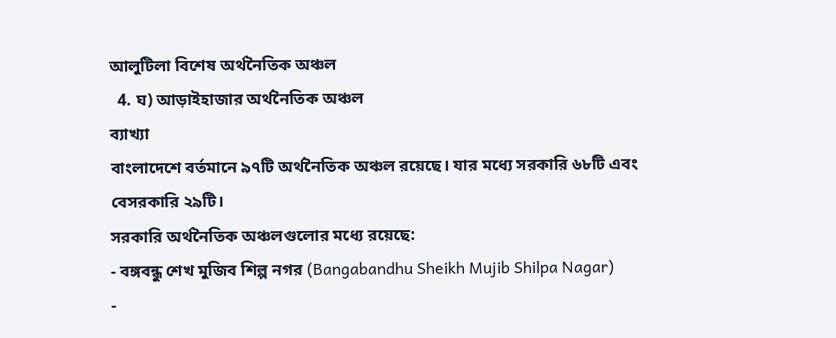আলুটিলা বিশেষ অর্থনৈতিক অঞ্চল
  4. ঘ) আড়াইহাজার অর্থনৈতিক অঞ্চল
ব্যাখ্যা
বাংলাদেশে বর্তমানে ৯৭টি অর্থনৈতিক অঞ্চল রয়েছে। যার মধ্যে সরকারি ৬৮টি এবং বেসরকারি ২৯টি।
সরকারি অর্থনৈতিক অঞ্চলগুলোর মধ্যে রয়েছে:
- বঙ্গবন্ধু শেখ মুজিব শিল্প নগর (Bangabandhu Sheikh Mujib Shilpa Nagar)
-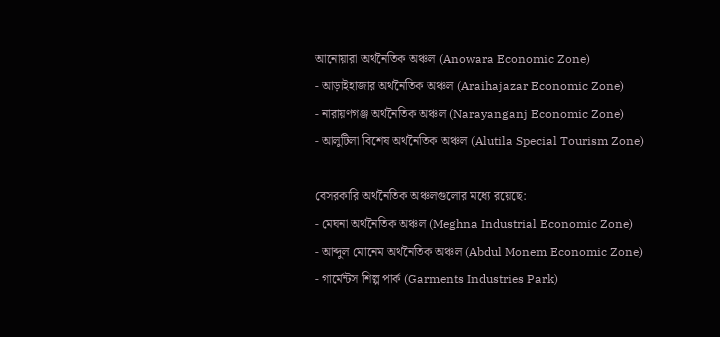আনোয়ারা অর্থনৈতিক অঞ্চল (Anowara Economic Zone)
- আড়াইহাজার অর্থনৈতিক অঞ্চল (Araihajazar Economic Zone)
- নারায়ণগঞ্জ অর্থনৈতিক অঞ্চল (Narayanganj Economic Zone)
- আলুটিলা বিশেষ অর্থনৈতিক অঞ্চল (Alutila Special Tourism Zone)

বেসরকারি অর্থনৈতিক অঞ্চলগুলোর মধ্যে রয়েছে:
- মেঘনা অর্থনৈতিক অঞ্চল (Meghna Industrial Economic Zone)
- আব্দুল মোনেম অর্থনৈতিক অঞ্চল (Abdul Monem Economic Zone)
- গার্মেন্টস শিল্প পার্ক (Garments Industries Park)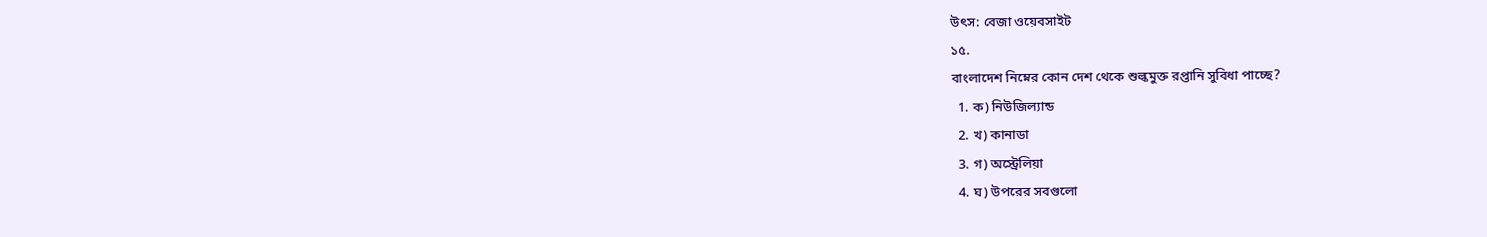উৎস: বেজা ওয়েবসাইট
১৫.
বাংলাদেশ নিম্নের কোন দেশ থেকে শুল্কমুক্ত রপ্তানি সুবিধা পাচ্ছে?
  1. ক) নিউজিল্যান্ড
  2. খ) কানাডা
  3. গ) অস্ট্রেলিয়া
  4. ঘ) উপরের সবগুলো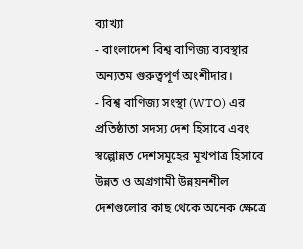ব্যাখ্যা
- বাংলাদেশ বিশ্ব বাণিজ্য ব্যবস্থার অন্যতম গুরুত্বপূর্ণ অংশীদার।
- বিশ্ব বাণিজ্য সংস্থা (WTO) এর প্রতিষ্ঠাতা সদস্য দেশ হিসাবে এবং স্বল্পোন্নত দেশসমূহের মূখপাত্র হিসাবে উন্নত ও অগ্রগামী উন্নয়নশীল দেশগুলোর কাছ থেকে অনেক ক্ষেত্রে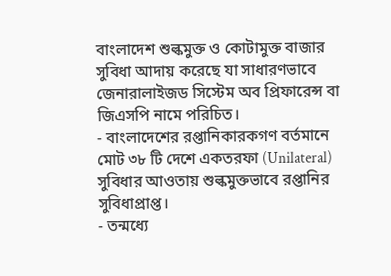বাংলাদেশ শুল্কমুক্ত ও কোটামুক্ত বাজার সুবিধা আদায় করেছে যা সাধারণভাবে জেনারালাইজড সিস্টেম অব প্রিফারেন্স বা জিএসপি নামে পরিচিত।
- বাংলাদেশের রপ্তানিকারকগণ বর্তমানে মোট ৩৮ টি দেশে একতরফা (Unilateral) সুবিধার আওতায় শুল্কমুক্তভাবে রপ্তানির সুবিধাপ্রাপ্ত।
- তন্মধ্যে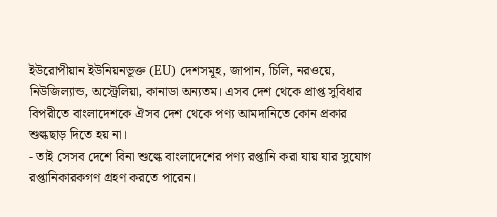ইউরোপীয়ান ইউনিয়নভূক্ত (EU) দেশসমূহ, জাপান, চিলি, নরওয়ে, নিউজিল্যান্ড, অস্ট্রেলিয়া, কানাডা অন্যতম। এসব দেশ থেকে প্রাপ্ত সুবিধার বিপরীতে বাংলাদেশকে ঐসব দেশ থেকে পণ্য আমদানিতে কোন প্রকার শুল্কছাড় দিতে হয় না।
- তাই সেসব দেশে বিনা শুল্কে বাংলাদেশের পণ্য রপ্তানি করা যায় যার সুযোগ রপ্তানিকারকগণ গ্রহণ করতে পারেন।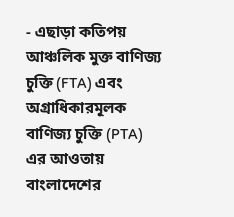- এছাড়া কতিপয় আঞ্চলিক মুক্ত বাণিজ্য চুক্তি (FTA) এবং অগ্রাধিকারমূলক বাণিজ্য চুক্তি (PTA) এর আওতায় বাংলাদেশের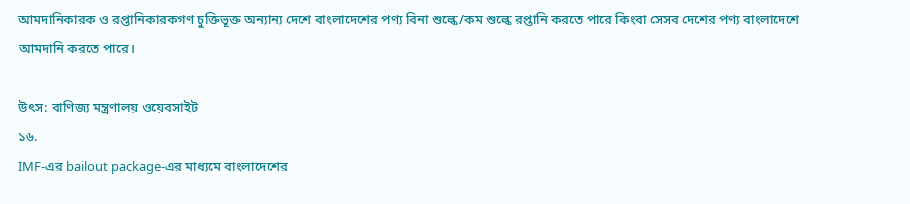আমদানিকারক ও রপ্তানিকারকগণ চুক্তিভূক্ত অন্যান্য দেশে বাংলাদেশের পণ্য বিনা শুল্কে/কম শুল্কে রপ্তানি করতে পারে কিংবা সেসব দেশের পণ্য বাংলাদেশে আমদানি করতে পারে।

উৎস: বাণিজ্য মন্ত্রণালয় ওয়েবসাইট
১৬.
IMF-এর bailout package-এর মাধ্যমে বাংলাদেশের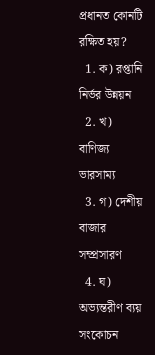প্রধানত কোনটি রক্ষিত হয়?
  1. ক) রপ্তানি নির্ভর উন্নয়ন
  2. খ) বাণিজ্য ভারসাম্য
  3. গ) দেশীয় বাজার সম্প্রসারণ
  4. ঘ) অভ্যন্তরীণ ব্যয় সংকোচন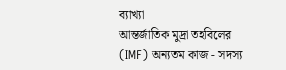ব্যাখ্যা
আন্তর্জাতিক মুদ্রা তহবিলের (IMF) অন্যতম কাজ - সদস্য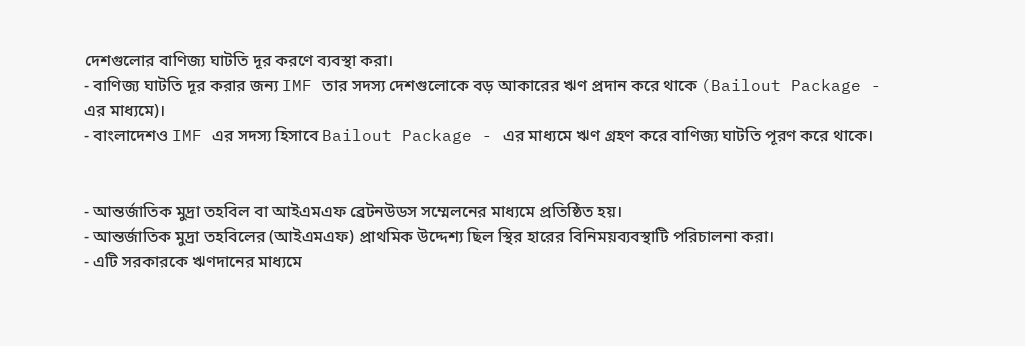দেশগুলোর বাণিজ্য ঘাটতি দূর করণে ব্যবস্থা করা।
- বাণিজ্য ঘাটতি দূর করার জন্য IMF তার সদস্য দেশগুলোকে বড় আকারের ঋণ প্রদান করে থাকে (Bailout Package - এর মাধ্যমে)।
- বাংলাদেশও IMF এর সদস্য হিসাবে Bailout Package - এর মাধ্যমে ঋণ গ্রহণ করে বাণিজ্য ঘাটতি পূরণ করে থাকে।


- আন্তর্জাতিক মুদ্রা তহবিল বা আইএমএফ ব্রেটনউডস সম্মেলনের মাধ্যমে প্রতিষ্ঠিত হয়।
- আন্তর্জাতিক মুদ্রা তহবিলের (আইএমএফ) প্রাথমিক উদ্দেশ্য ছিল স্থির হারের বিনিময়ব্যবস্থাটি পরিচালনা করা।
- এটি সরকারকে ঋণদানের মাধ্যমে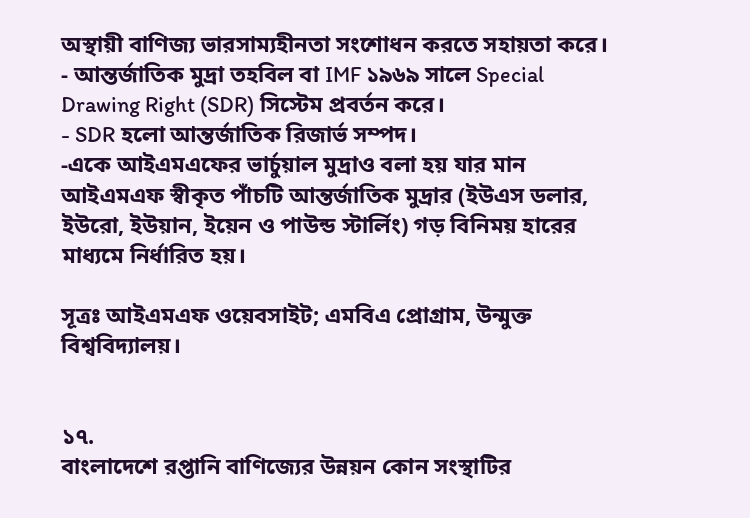অস্থায়ী বাণিজ্য ভারসাম্যহীনতা সংশোধন করতে সহায়তা করে।
- আন্তর্জাতিক মুদ্রা তহবিল বা IMF ১৯৬৯ সালে Special Drawing Right (SDR) সিস্টেম প্রবর্তন করে।
- SDR হলো আন্তর্জাতিক রিজার্ভ সম্পদ।
-একে আইএমএফের ভার্চুয়াল মুদ্রাও বলা হয় যার মান আইএমএফ স্বীকৃত পাঁচটি আন্তর্জাতিক মুদ্রার (ইউএস ডলার, ইউরো, ইউয়ান, ইয়েন ও পাউন্ড স্টার্লিং) গড় বিনিময় হারের মাধ্যমে নির্ধারিত হয়।

সূত্রঃ আইএমএফ ওয়েবসাইট; এমবিএ প্রোগ্রাম, উন্মুক্ত বিশ্ববিদ্যালয়।


১৭.
বাংলাদেশে রপ্তানি বাণিজ্যের উন্নয়ন কোন সংস্থাটির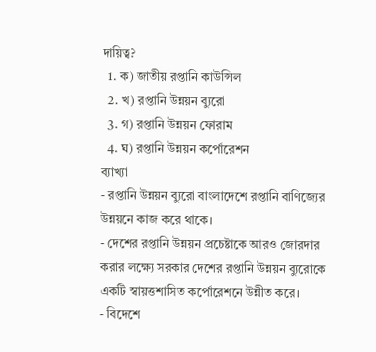দায়িত্ব?
  1. ক) জাতীয় রপ্তানি কাউন্সিল
  2. খ) রপ্তানি উন্নয়ন ব্যুরো
  3. গ) রপ্তানি উন্নয়ন ফোরাম
  4. ঘ) রপ্তানি উন্নয়ন কর্পোরেশন
ব্যাখ্যা
- রপ্তানি উন্নয়ন ব্যুরো বাংলাদেশে রপ্তানি বাণিজ্যের উন্নয়নে কাজ করে থাকে।
- দেশের রপ্তানি উন্নয়ন প্রচেষ্টাকে আরও জোরদার করার লক্ষ্যে সরকার দেশের রপ্তানি উন্নয়ন ব্যুরোকে একটি স্বায়ত্তশাসিত কর্পোরেশনে উন্নীত করে।
- বিদেশে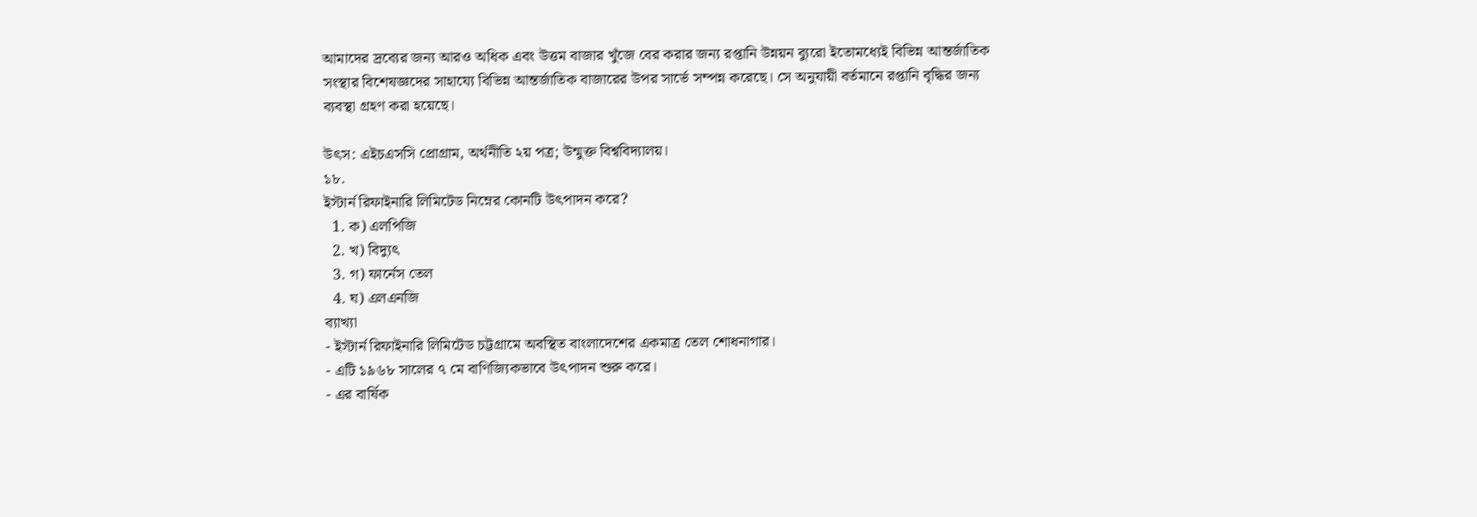আমাদের দ্রব্যের জন্য আরও অধিক এবং উত্তম বাজার খুঁজে বের করার জন্য রপ্তানি উন্নয়ন ব্যুরো ইতোমধ্যেই বিভিন্ন আন্তর্জাতিক সংস্থার বিশেষজ্ঞদের সাহায্যে বিভিন্ন আন্তর্জাতিক বাজারের উপর সার্ভে সম্পন্ন করেছে। সে অনুযায়ী বর্তমানে রপ্তানি বৃদ্ধির জন্য ব্যবস্থা গ্রহণ করা হয়েছে।

উৎস: এইচএসসি প্রোগ্রাম, অর্থনীতি ২য় পত্র; উন্মুক্ত বিশ্ববিদ্যালয়।
১৮.
ইস্টার্ন রিফাইনারি লিমিটেড নিম্নের কোনটি উৎপাদন করে?
  1. ক) এলপিজি
  2. খ) বিদ্যুৎ
  3. গ) ফার্নেস তেল
  4. ঘ) এলএনজি
ব্যাখ্যা
- ইস্টার্ন রিফাইনারি লিমিটেড চট্টগ্রামে অবস্থিত বাংলাদেশের একমাত্র তেল শোধনাগার।
- এটি ১৯৬৮ সালের ৭ মে বাণিজ্যিকভাবে উৎপাদন শুরু করে।
- এর বার্ষিক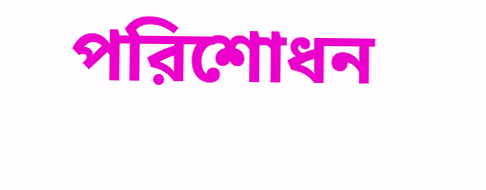পরিশোধন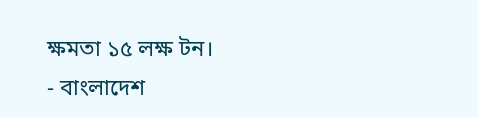ক্ষমতা ১৫ লক্ষ টন।
- বাংলাদেশ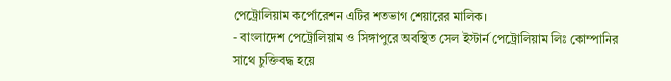পেট্রোলিয়াম কর্পোরেশন এটির শতভাগ শেয়ারের মালিক।
- বাংলাদেশ পেট্রোলিয়াম ও সিঙ্গাপুরে অবস্থিত সেল ইস্টার্ন পেট্রোলিয়াম লিঃ কোম্পানির সাথে চুক্তিবদ্ধ হয়ে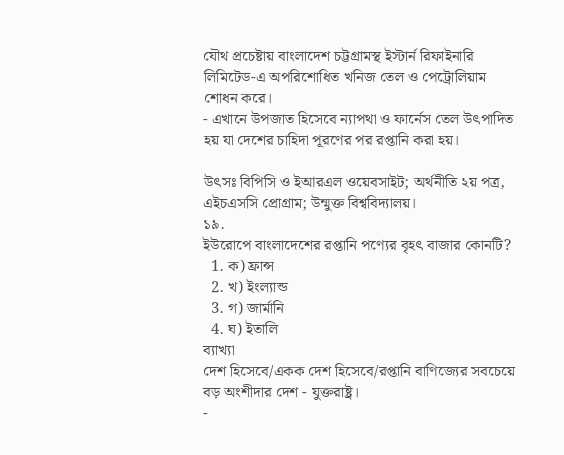যৌথ প্রচেষ্টায় বাংলাদেশ চট্টগ্রামস্থ ইস্টার্ন রিফাইনারি লিমিটেড-এ অপরিশোধিত খনিজ তেল ও পেট্রোলিয়াম শোধন করে।
- এখানে উপজাত হিসেবে ন্যাপথা ও ফার্নেস তেল উৎপাদিত হয় যা দেশের চাহিদা পূরণের পর রপ্তানি করা হয়।

উৎসঃ বিপিসি ও ইআরএল ওয়েবসাইট; অর্থনীতি ২য় পত্র, এইচএসসি প্রোগ্রাম; উন্মুক্ত বিশ্ববিদ্যালয়।
১৯.
ইউরোপে বাংলাদেশের রপ্তানি পণ্যের বৃহৎ বাজার কোনটি?
  1. ক) ফ্রান্স
  2. খ) ইংল্যান্ড
  3. গ) জার্মানি
  4. ঘ) ইতালি
ব্যাখ্যা
দেশ হিসেবে/একক দেশ হিসেবে/রপ্তানি বাণিজ্যের সবচেয়ে বড় অংশীদার দেশ - যুক্তরাষ্ট্র।
-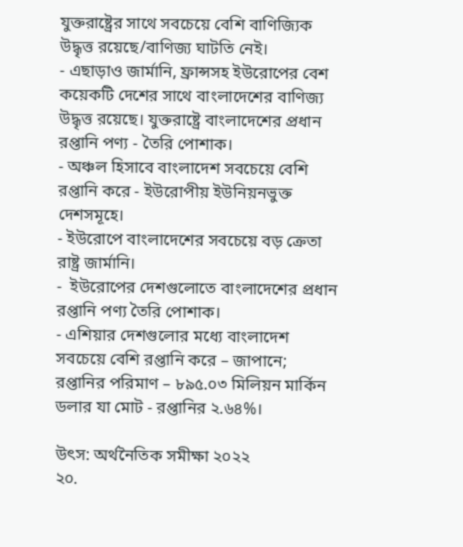যুক্তরাষ্ট্রের সাথে সবচেয়ে বেশি বাণিজ্যিক উদ্ধৃত্ত রয়েছে/বাণিজ্য ঘাটতি নেই।
- এছাড়াও জার্মানি, ফ্রান্সসহ ইউরোপের বেশ কয়েকটি দেশের সাথে বাংলাদেশের বাণিজ্য উদ্ধৃত্ত রয়েছে। যুক্তরাষ্ট্রে বাংলাদেশের প্রধান রপ্তানি পণ্য - তৈরি পোশাক।
- অঞ্চল হিসাবে বাংলাদেশ সবচেয়ে বেশি রপ্তানি করে - ইউরোপীয় ইউনিয়নভুক্ত দেশসমূহে।
- ইউরোপে বাংলাদেশের সবচেয়ে বড় ক্রেতা রাষ্ট্র জার্মানি।
-  ইউরোপের দেশগুলোতে বাংলাদেশের প্রধান রপ্তানি পণ্য তৈরি পোশাক।
- এশিয়ার দেশগুলোর মধ্যে বাংলাদেশ সবচেয়ে বেশি রপ্তানি করে – জাপানে; রপ্তানির পরিমাণ – ৮৯৫.০৩ মিলিয়ন মার্কিন ডলার যা মোট - রপ্তানির ২.৬৪%।

উৎস: অর্থনৈতিক সমীক্ষা ২০২২
২০.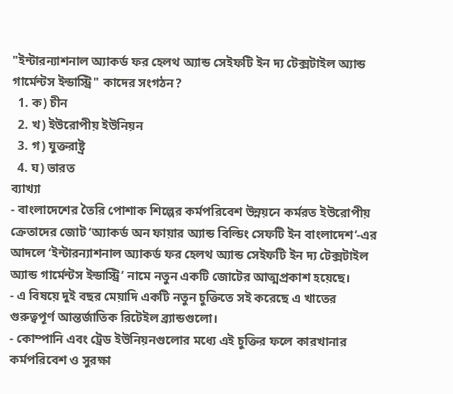"ইন্টারন্যাশনাল অ্যাকর্ড ফর হেলথ অ্যান্ড সেইফটি ইন দ্য টেক্সটাইল অ্যান্ড গার্মেন্টস ইন্ডাস্ট্রি" কাদের সংগঠন?
  1. ক) চীন
  2. খ) ইউরোপীয় ইউনিয়ন
  3. গ) যুক্তরাষ্ট্র
  4. ঘ) ভারত
ব্যাখ্যা
- বাংলাদেশের তৈরি পোশাক শিল্পের কর্মপরিবেশ উন্নয়নে কর্মরত ইউরোপীয় ক্রেতাদের জোট ‘অ্যাকর্ড অন ফায়ার অ্যান্ড বিল্ডিং সেফটি ইন বাংলাদেশ’-এর আদলে ‘ইন্টারন্যাশনাল অ্যাকর্ড ফর হেলথ অ্যান্ড সেইফটি ইন দ্য টেক্সটাইল অ্যান্ড গার্মেন্টস ইন্ডাস্ট্রি’ নামে নতুন একটি জোটের আত্মপ্রকাশ হয়েছে।
- এ বিষয়ে দুই বছর মেয়াদি একটি নতুন চুক্তিতে সই করেছে এ খাতের গুরুত্বপূর্ণ আন্তর্জাতিক রিটেইল ব্র্যান্ডগুলো।
- কোম্পানি এবং ট্রেড ইউনিয়নগুলোর মধ্যে এই চুক্তির ফলে কারখানার কর্মপরিবেশ ও সুরক্ষা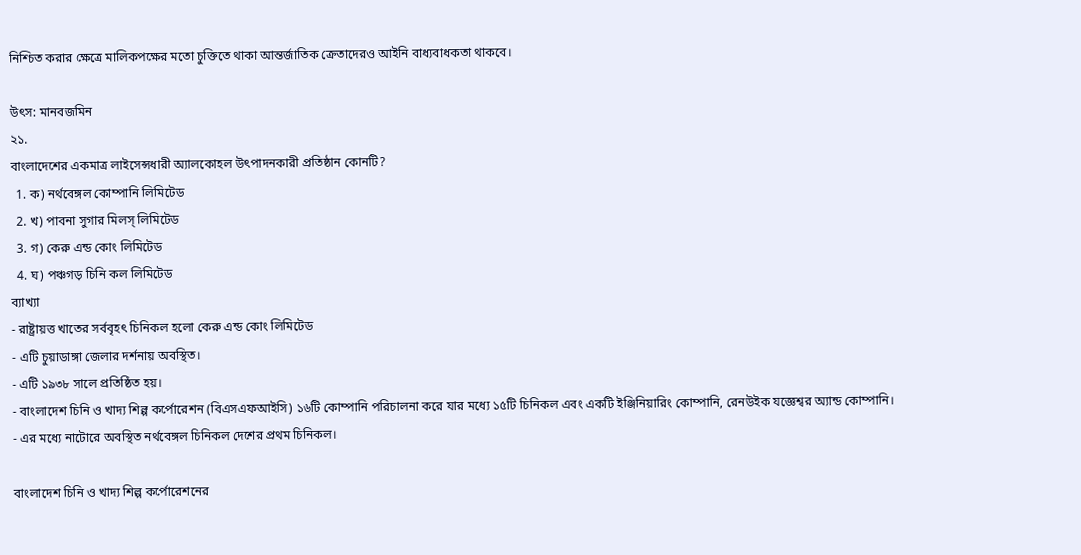নিশ্চিত করার ক্ষেত্রে মালিকপক্ষের মতো চুক্তিতে থাকা আন্তর্জাতিক ক্রেতাদেরও আইনি বাধ্যবাধকতা থাকবে।

উৎস: মানবজমিন
২১.
বাংলাদেশের একমাত্র লাইসেন্সধারী অ্যালকোহল উৎপাদনকারী প্রতিষ্ঠান কোনটি?
  1. ক) নর্থবেঙ্গল কোম্পানি লিমিটেড
  2. খ) পাবনা সুগার মিলস্ লিমিটেড
  3. গ) কেরু এন্ড কোং লিমিটেড
  4. ঘ) পঞ্চগড় চিনি কল লিমিটেড
ব্যাখ্যা
- রাষ্ট্রায়ত্ত খাতের সর্ববৃহৎ চিনিকল হলো কেরু এন্ড কোং লিমিটেড
- এটি চুয়াডাঙ্গা জেলার দর্শনায় অবস্থিত।
- এটি ১৯৩৮ সালে প্রতিষ্ঠিত হয়।
- বাংলাদেশ চিনি ও খাদ্য শিল্প কর্পোরেশন (বিএসএফআইসি) ১৬টি কোম্পানি পরিচালনা করে যার মধ্যে ১৫টি চিনিকল এবং একটি ইঞ্জিনিয়ারিং কোম্পানি, রেনউইক যজ্ঞেশ্বর অ্যান্ড কোম্পানি।
- এর মধ্যে নাটোরে অবস্থিত নর্থবেঙ্গল চিনিকল দেশের প্রথম চিনিকল।

বাংলাদেশ চিনি ও খাদ্য শিল্প কর্পোরেশনের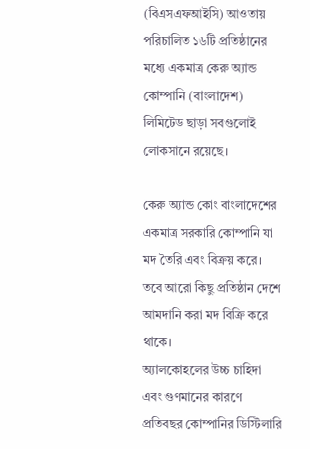(বিএসএফআইসি) আওতায় পরিচালিত ১৬টি প্রতিষ্ঠানের মধ্যে একমাত্র কেরু অ্যান্ড কোম্পানি (বাংলাদেশ) লিমিটেড ছাড়া সবগুলোই লোকসানে রয়েছে।

কেরু অ্যান্ড কোং বাংলাদেশের একমাত্র সরকারি কোম্পানি যা মদ তৈরি এবং বিক্রয় করে। তবে আরো কিছু প্রতিষ্ঠান দেশে আমদানি করা মদ বিক্রি করে থাকে।
অ্যালকোহলের উচ্চ চাহিদা এবং গুণমানের কারণে প্রতিবছর কোম্পানির ডিস্টিলারি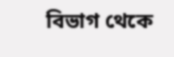বিভাগ থেকে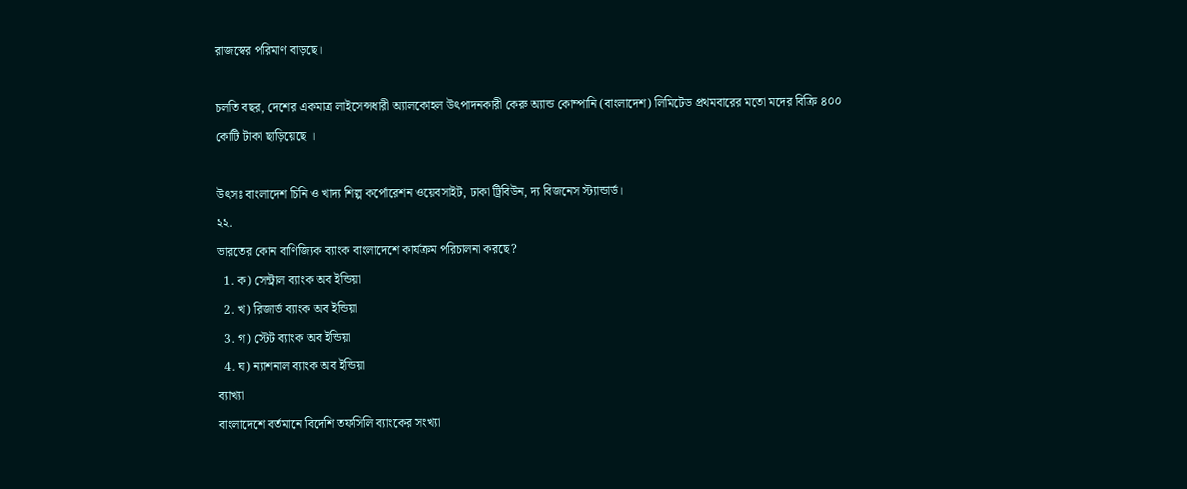রাজস্বের পরিমাণ বাড়ছে।

চলতি বছর, দেশের একমাত্র লাইসেন্সধারী অ্যালকোহল উৎপাদনকারী কেরু অ্যান্ড কোম্পানি (বাংলাদেশ) লিমিটেড প্রথমবারের মতো মদের বিক্রি ৪০০ কোটি টাকা ছাড়িয়েছে ।

উৎসঃ বাংলাদেশ চিনি ও খাদ্য শিল্প কর্পোরেশন ওয়েবসাইট, ঢাকা ট্রিবিউন, দ্য বিজনেস স্ট্যান্ডার্ড।
২২.
ভারতের কোন বাণিজ্যিক ব্যাংক বাংলাদেশে কার্যক্রম পরিচালনা করছে?
  1. ক) সেন্ট্রাল ব্যাংক অব ইন্ডিয়া
  2. খ) রিজার্ভ ব্যাংক অব ইন্ডিয়া
  3. গ) স্টেট ব্যাংক অব ইন্ডিয়া
  4. ঘ) ন্যাশনাল ব্যাংক অব ইন্ডিয়া
ব্যাখ্যা
বাংলাদেশে বর্তমানে বিদেশি তফসিলি ব্যাংকের সংখ্যা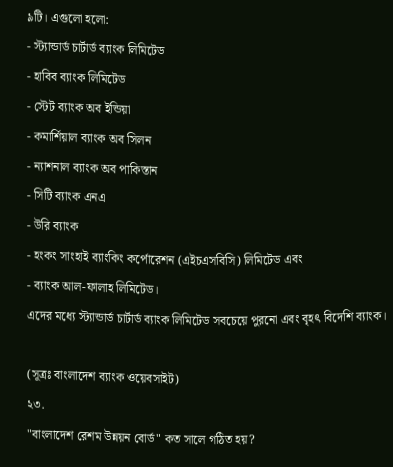৯টি। এগুলো হলো:
- স্ট্যান্ডার্ড চার্টার্ড ব্যাংক লিমিটেড
- হাবিব ব্যাংক লিমিটেড
- স্টেট ব্যাংক অব ইন্ডিয়া
- কমার্শিয়াল ব্যাংক অব সিলন
- ন্যাশনাল ব্যাংক অব পাকিস্তান
- সিটি ব্যাংক এনএ
- উরি ব্যাংক
- হংকং সাংহাই ব্যাংকিং কর্পোরেশন (এইচএসবিসি) লিমিটেড এবং
- ব্যাংক আল-ফালাহ লিমিটেড।
এদের মধ্যে স্ট্যান্ডার্ড চার্টার্ড ব্যাংক লিমিটেড সবচেয়ে পুরনো এবং বৃহৎ বিদেশি ব্যাংক।

(সূত্রঃ বাংলাদেশ ব্যাংক ওয়েবসাইট)
২৩.
"বাংলাদেশ রেশম উন্নয়ন বোর্ড" কত সালে গঠিত হয়?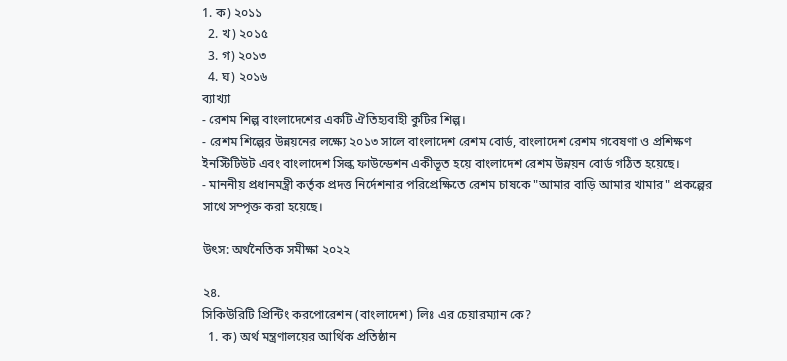1. ক) ২০১১
  2. খ) ২০১৫
  3. গ) ২০১৩
  4. ঘ) ২০১৬
ব্যাখ্যা
- রেশম শিল্প বাংলাদেশের একটি ঐতিহ্যবাহী কুটির শিল্প।
- রেশম শিল্পের উন্নয়নের লক্ষ্যে ২০১৩ সালে বাংলাদেশ রেশম বোর্ড, বাংলাদেশ রেশম গবেষণা ও প্রশিক্ষণ ইনস্টিটিউট এবং বাংলাদেশ সিল্ক ফাউন্ডেশন একীভূত হয়ে বাংলাদেশ রেশম উন্নয়ন বোর্ড গঠিত হয়েছে।
- মাননীয় প্রধানমন্ত্রী কর্তৃক প্রদত্ত নির্দেশনার পরিপ্রেক্ষিতে রেশম চাষকে "আমার বাড়ি আমার খামার" প্রকল্পের সাথে সম্পৃক্ত করা হয়েছে।

উৎস: অর্থনৈতিক সমীক্ষা ২০২২

২৪.
সিকিউরিটি প্রিন্টিং করপোরেশন (বাংলাদেশ) লিঃ এর চেয়ারম্যান কে?
  1. ক) অর্থ মন্ত্রণালয়ের আর্থিক প্রতিষ্ঠান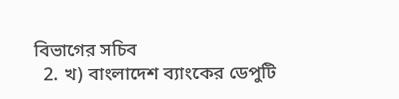বিভাগের সচিব
  2. খ) বাংলাদেশ ব্যাংকের ডেপুটি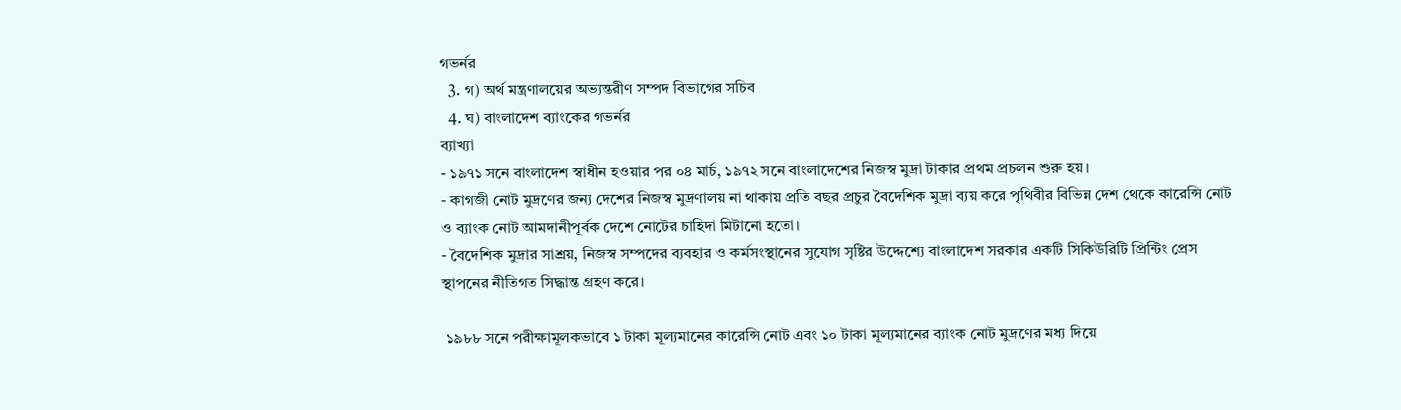গভর্নর
  3. গ) অর্থ মন্ত্রণালয়ের অভ্যন্তরীণ সম্পদ বিভাগের সচিব
  4. ঘ) বাংলাদেশ ব্যাংকের গভর্নর
ব্যাখ্যা
- ১৯৭১ সনে বাংলাদেশ স্বাধীন হওয়ার পর ০৪ মার্চ, ১৯৭২ সনে বাংলাদেশের নিজস্ব মুদ্রা টাকার প্রথম প্রচলন শুরু হয়।
- কাগজী নোট মুদ্রণের জন্য দেশের নিজস্ব মুদ্রণালয় না থাকায় প্রতি বছর প্রচুর বৈদেশিক মুদ্রা ব্যয় করে পৃথিবীর বিভিন্ন দেশ থেকে কারেন্সি নোট ও ব্যাংক নোট আমদানীপূর্বক দেশে নোটের চাহিদা মিটানো হতো।
- বৈদেশিক মুদ্রার সাশ্রয়, নিজস্ব সম্পদের ব্যবহার ও কর্মসংস্থানের সুযোগ সৃষ্টির উদ্দেশ্যে বাংলাদেশ সরকার একটি সিকিউরিটি প্রিন্টিং প্রেস স্থাপনের নীতিগত সিদ্ধান্ত গ্রহণ করে।

 ১৯৮৮ সনে পরীক্ষামূলকভাবে ১ টাকা মূল্যমানের কারেন্সি নোট এবং ১০ টাকা মূল্যমানের ব্যাংক নোট মুদ্রণের মধ্য দিয়ে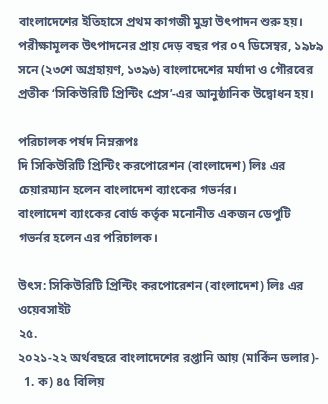বাংলাদেশের ইতিহাসে প্রথম কাগজী মুদ্রা উৎপাদন শুরু হয়। পরীক্ষামূলক উৎপাদনের প্রায় দেড় বছর পর ০৭ ডিসেম্বর, ১৯৮৯ সনে (২৩শে অগ্রহায়ণ, ১৩৯৬) বাংলাদেশের মর্যাদা ও গৌরবের প্রতীক ‘সিকিউরিটি প্রিন্টিং প্রেস’-এর আনুষ্ঠানিক উদ্বোধন হয়।

পরিচালক পর্ষদ নিম্নরূপঃ
দি সিকিউরিটি প্রিন্টিং করপোরেশন (বাংলাদেশ) লিঃ এর চেয়ারম্যান হলেন বাংলাদেশ ব্যাংকের গভর্নর।
বাংলাদেশ ব্যাংকের বোর্ড কর্তৃক মনোনীত একজন ডেপুটি গভর্নর হলেন এর পরিচালক।

উৎস: সিকিউরিটি প্রিন্টিং করপোরেশন (বাংলাদেশ) লিঃ এর ওয়েবসাইট
২৫.
২০২১-২২ অর্থবছরে বাংলাদেশের রপ্তানি আয় (মার্কিন ডলার)-
  1. ক) ৪৫ বিলিয়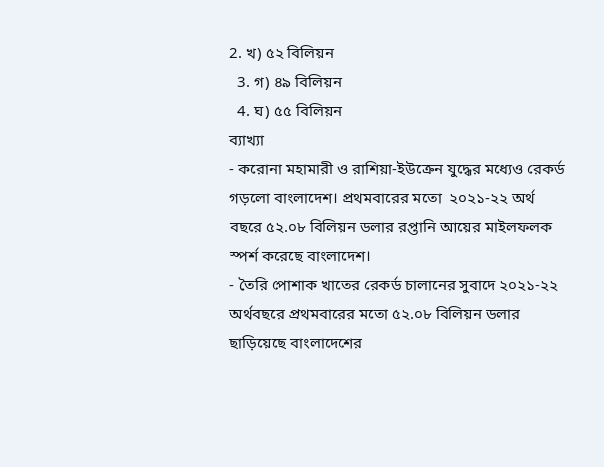2. খ) ৫২ বিলিয়ন
  3. গ) ৪৯ বিলিয়ন
  4. ঘ) ৫৫ বিলিয়ন
ব্যাখ্যা
- করোনা মহামারী ও রাশিয়া-ইউক্রেন যুদ্ধের মধ্যেও রেকর্ড গড়লো বাংলাদেশ। প্রথমবারের মতো  ২০২১-২২ অর্থ বছরে ৫২.০৮ বিলিয়ন ডলার রপ্তানি আয়ের মাইলফলক স্পর্শ করেছে বাংলাদেশ।
- তৈরি পোশাক খাতের রেকর্ড চালানের সুবাদে ২০২১-২২ অর্থবছরে প্রথমবারের মতো ৫২.০৮ বিলিয়ন ডলার ছাড়িয়েছে বাংলাদেশের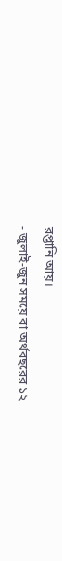রপ্তানি আয়।
- জুলাই-জুন সময়ে বা অর্থবছরের ১২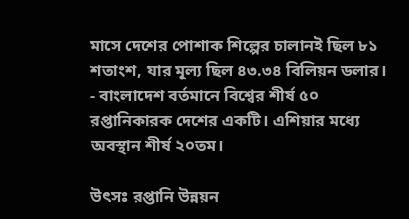মাসে দেশের পোশাক শিল্পের চালানই ছিল ৮১ শতাংশ, যার মূল্য ছিল ৪৩.৩৪ বিলিয়ন ডলার।
- বাংলাদেশ বর্তমানে বিশ্বের শীর্ষ ৫০ রপ্তানিকারক দেশের একটি। এশিয়ার মধ্যে অবস্থান শীর্ষ ২০তম।

উৎসঃ রপ্তানি উন্নয়ন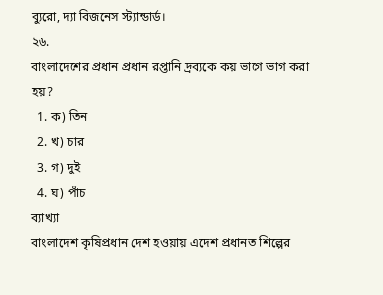ব্যুরো, দ্যা বিজনেস স্ট্যান্ডার্ড।
২৬.
বাংলাদেশের প্রধান প্রধান রপ্তানি দ্রব্যকে কয় ভাগে ভাগ করা হয়?
  1. ক) তিন
  2. খ) চার
  3. গ) দুই
  4. ঘ) পাঁচ
ব্যাখ্যা
বাংলাদেশ কৃষিপ্রধান দেশ হওয়ায় এদেশ প্রধানত শিল্পের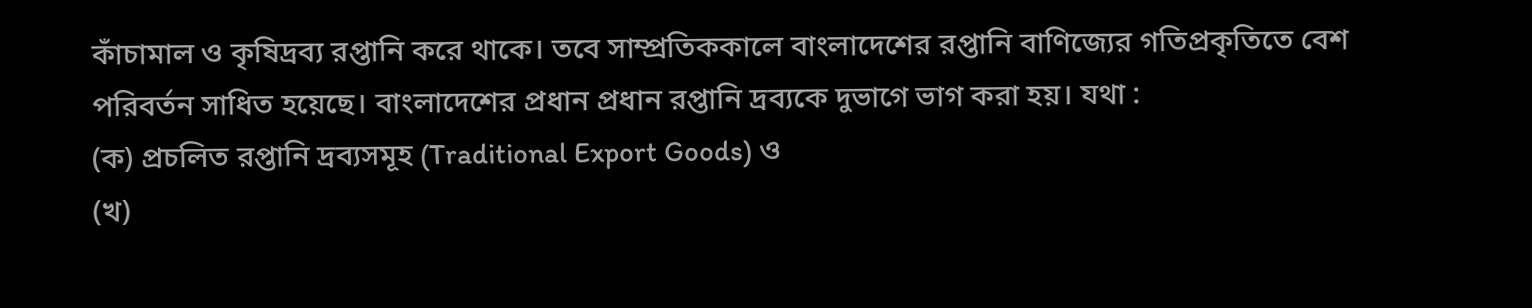কাঁচামাল ও কৃষিদ্রব্য রপ্তানি করে থাকে। তবে সাম্প্রতিককালে বাংলাদেশের রপ্তানি বাণিজ্যের গতিপ্রকৃতিতে বেশ পরিবর্তন সাধিত হয়েছে। বাংলাদেশের প্রধান প্রধান রপ্তানি দ্রব্যকে দুভাগে ভাগ করা হয়। যথা :
(ক) প্রচলিত রপ্তানি দ্রব্যসমূহ (Traditional Export Goods) ও
(খ)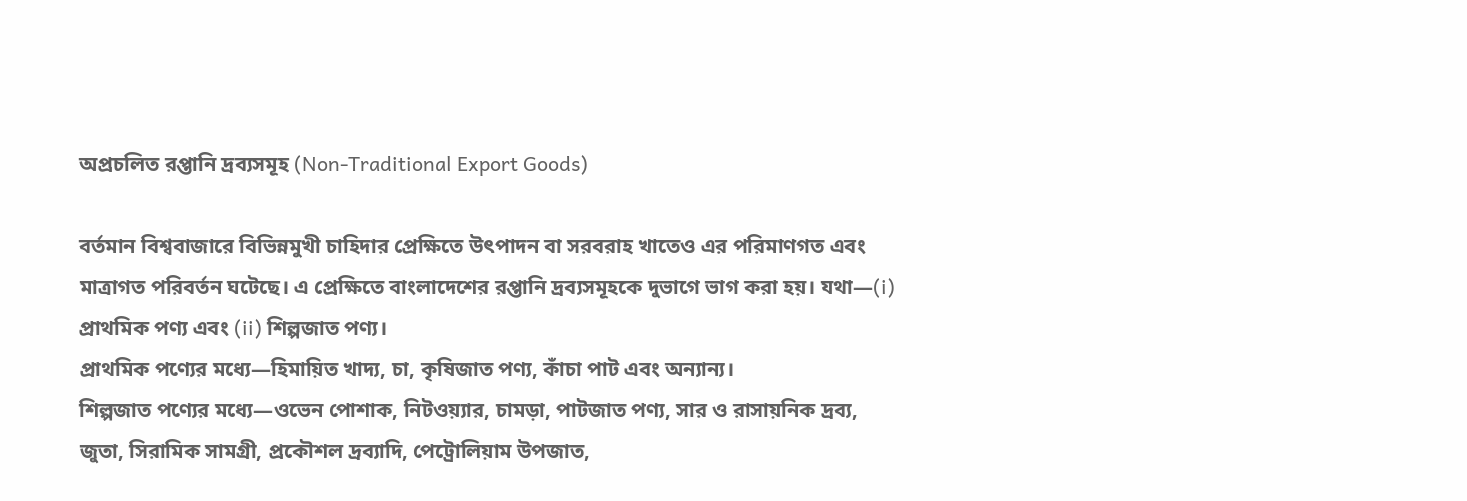অপ্রচলিত রপ্তানি দ্রব্যসমূহ (Non-Traditional Export Goods)

বর্তমান বিশ্ববাজারে বিভিন্নমুখী চাহিদার প্রেক্ষিতে উৎপাদন বা সরবরাহ খাতেও এর পরিমাণগত এবং মাত্রাগত পরিবর্তন ঘটেছে। এ প্রেক্ষিতে বাংলাদেশের রপ্তানি দ্রব্যসমূহকে দুভাগে ভাগ করা হয়। যথা—(i) প্রাথমিক পণ্য এবং (ii) শিল্পজাত পণ্য।
প্রাথমিক পণ্যের মধ্যে—হিমায়িত খাদ্য, চা, কৃষিজাত পণ্য, কাঁচা পাট এবং অন্যান্য।
শিল্পজাত পণ্যের মধ্যে—ওভেন পোশাক, নিটওয়্যার, চামড়া, পাটজাত পণ্য, সার ও রাসায়নিক দ্রব্য, জুতা, সিরামিক সামগ্রী, প্রকৌশল দ্রব্যাদি, পেট্রোলিয়াম উপজাত,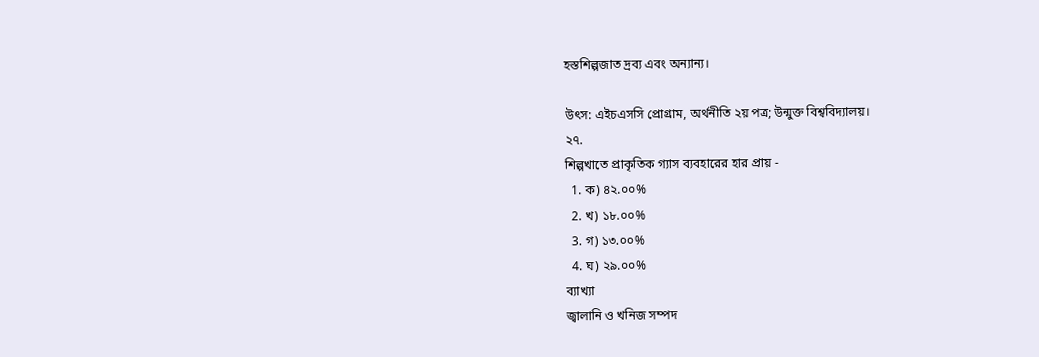হস্তশিল্পজাত দ্রব্য এবং অন্যান্য।

উৎস: এইচএসসি প্রোগ্রাম, অর্থনীতি ২য় পত্র; উন্মুক্ত বিশ্ববিদ্যালয়।
২৭.
শিল্পখাতে প্রাকৃতিক গ্যাস ব্যবহারের হার প্রায় -
  1. ক) ৪২.০০%
  2. খ) ১৮.০০%
  3. গ) ১৩.০০%
  4. ঘ) ২৯.০০%
ব্যাখ্যা
জ্বালানি ও খনিজ সম্পদ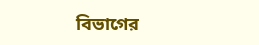বিভাগের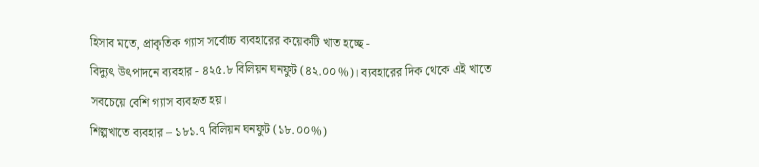হিসাব মতে, প্রাকৃতিক গ্যাস সর্বোচ্চ ব্যবহারের কয়েকটি খাত হচ্ছে -
বিদ্যুৎ উৎপাদনে ব্যবহার - ৪২৫.৮ বিলিয়ন ঘনফুট (৪২.০০%)। ব্যবহারের দিক থেকে এই খাতে সবচেয়ে বেশি গ্যাস ব্যবহৃত হয়।
শিল্পখাতে ব্যবহার – ১৮১.৭ বিলিয়ন ঘনফুট (১৮.০০%)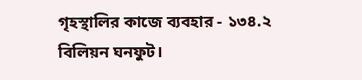গৃহস্থালির কাজে ব্যবহার - ১৩৪.২ বিলিয়ন ঘনফুট।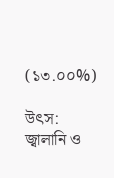(১৩.০০%)

উৎস: জ্বালানি ও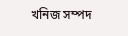খনিজ সম্পদ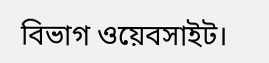বিভাগ ওয়েবসাইট।